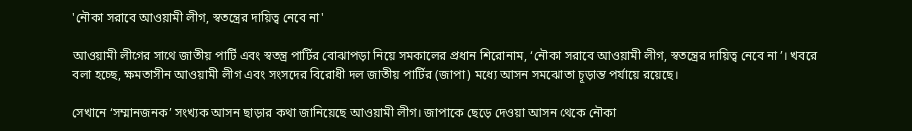'নৌকা সরাবে আওয়ামী লীগ, স্বতন্ত্রের দায়িত্ব নেবে না'

আওয়ামী লীগের সাথে জাতীয় পার্টি এবং স্বতন্ত্র পার্টির বোঝাপড়া নিয়ে সমকালের প্রধান শিরোনাম, ‘নৌকা সরাবে আওয়ামী লীগ, স্বতন্ত্রের দায়িত্ব নেবে না’। খবরে বলা হচ্ছে, ক্ষমতাসীন আওয়ামী লীগ এবং সংসদের বিরোধী দল জাতীয় পার্টির (জাপা) মধ্যে আসন সমঝোতা চূড়ান্ত পর্যায়ে রয়েছে।

সেখানে ‘সম্মানজনক’ সংখ্যক আসন ছাড়ার কথা জানিয়েছে আওয়ামী লীগ। জাপাকে ছেড়ে দেওয়া আসন থেকে নৌকা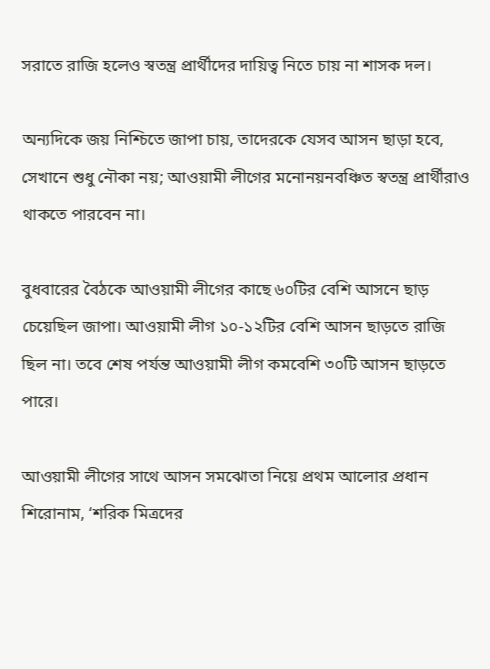সরাতে রাজি হলেও স্বতন্ত্র প্রার্থীদের দায়িত্ব নিতে চায় না শাসক দল।

অন্যদিকে জয় নিশ্চিতে জাপা চায়, তাদেরকে যেসব আসন ছাড়া হবে, সেখানে শুধু নৌকা নয়; আওয়ামী লীগের মনোনয়নবঞ্চিত স্বতন্ত্র প্রার্থীরাও থাকতে পারবেন না।

বুধবারের বৈঠকে আওয়ামী লীগের কাছে ৬০টির বেশি আসনে ছাড় চেয়েছিল জাপা। আওয়ামী লীগ ১০-১২টির বেশি আসন ছাড়তে রাজি ছিল না। তবে শেষ পর্যন্ত আওয়ামী লীগ কমবেশি ৩০টি আসন ছাড়তে পারে।

আওয়ামী লীগের সাথে আসন সমঝোতা নিয়ে প্রথম আলোর প্রধান শিরোনাম, ‘শরিক মিত্রদের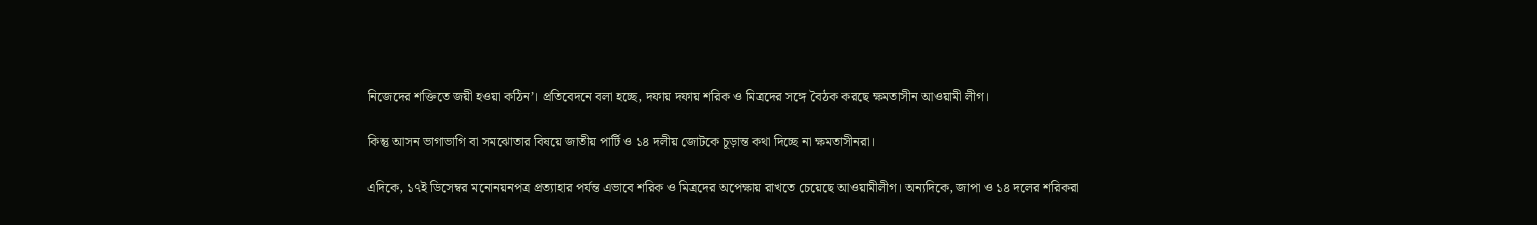নিজেদের শক্তিতে জয়ী হওয়া কঠিন’। প্রতিবেদনে বলা হচ্ছে, দফায় দফায় শরিক ও মিত্রদের সঙ্গে বৈঠক করছে ক্ষমতাসীন আওয়ামী লীগ।

কিন্তু আসন ভাগাভাগি বা সমঝোতার বিষয়ে জাতীয় পার্টি ও ১৪ দলীয় জোটকে চূড়ান্ত কথা দিচ্ছে না ক্ষমতাসীনরা।

এদিকে, ১৭ই ডিসেম্বর মনোনয়নপত্র প্রত্যাহার পর্যন্ত এভাবে শরিক ও মিত্রদের অপেক্ষায় রাখতে চেয়েছে আওয়ামীলীগ। অন্যদিকে, জাপা ও ১৪ দলের শরিকরা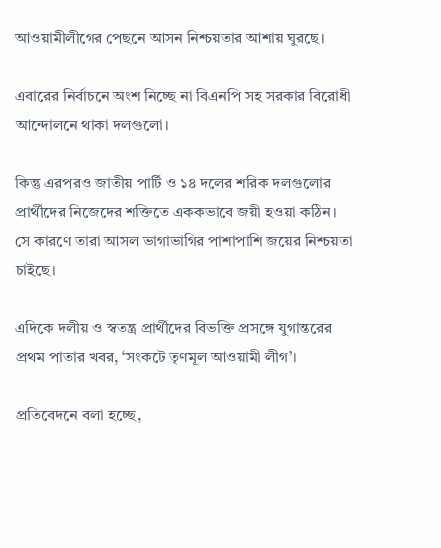আওয়ামীলীগের পেছনে আসন নিশ্চয়তার আশায় ঘুরছে।

এবারের নির্বাচনে অংশ নিচ্ছে না বিএনপি সহ সরকার বিরোধী আন্দোলনে থাকা দলগুলো।

কিন্তু এরপরও জাতীয় পার্টি ও ১৪ দলের শরিক দলগুলোর প্রার্থীদের নিজেদের শক্তিতে এককভাবে জয়ী হওয়া কঠিন। সে কারণে তারা আসল ভাগাভাগির পাশাপাশি জয়ের নিশ্চয়তা চাইছে।

এদিকে দলীয় ও স্বতন্ত্র প্রার্থীদের বিভক্তি প্রসঙ্গে যুগান্তরের প্রথম পাতার খবর, ‘সংকটে তৃণমূল আওয়ামী লীগ’।

প্রতিবেদনে বলা হচ্ছে,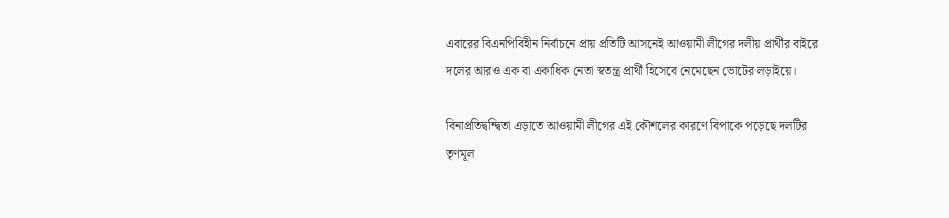এবারের বিএনপিবিহীন নির্বাচনে প্রায় প্রতিটি আসনেই আওয়ামী লীগের দলীয় প্রার্থীর বাইরে দলের আরও এক বা একাধিক নেতা স্বতন্ত্র প্রার্থী হিসেবে নেমেছেন ভোটের লড়াইয়ে।

বিনাপ্রতিদ্বন্দ্বিতা এড়াতে আওয়ামী লীগের এই কৌশলের কারণে বিপাকে পড়েছে দলটির তৃণমূল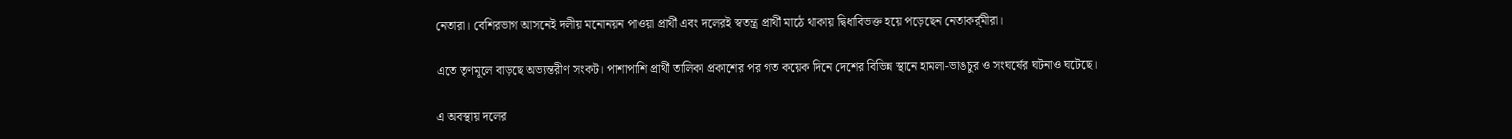নেতারা। বেশিরভাগ আসনেই দলীয় মনোনয়ন পাওয়া প্রার্থী এবং দলেরই স্বতন্ত্র প্রার্থী মাঠে থাকায় দ্বিধাবিভক্ত হয়ে পড়েছেন নেতাকর্র্মীরা।

এতে তৃণমূলে বাড়ছে অভ্যন্তরীণ সংকট। পাশাপাশি প্রার্থী তালিকা প্রকাশের পর গত কয়েক দিনে দেশের বিভিন্ন স্থানে হামলা-ভাঙচুর ও সংঘর্ষের ঘটনাও ঘটেছে।

এ অবস্থায় দলের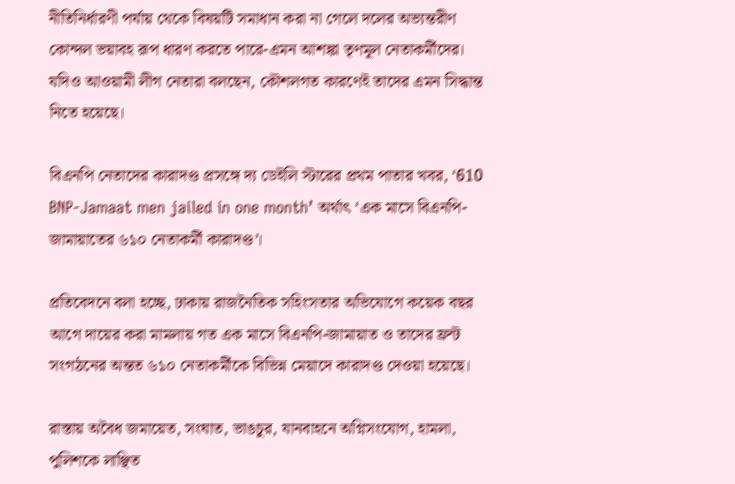নীতিনির্ধারণী পর্যায় থেকে বিষয়টি সমাধান করা না গেলে দলের অভ্যন্তরীণ কোন্দল ভয়াবহ রূপ ধারণ করতে পারে-এমন আশঙ্কা তৃণমূল নেতাকর্মীদের। যদিও আওয়ামী লীগ নেতারা বলছেন, কৌশলগত কারণেই তাদের এমন সিদ্ধান্ত নিতে হয়েছে।

বিএনপি নেতাদের কারাদণ্ড প্রসঙ্গে দ্য ডেইলি স্টারের প্রথম পাতার খবর, ‘610 BNP-Jamaat men jailed in one month’ অর্থাৎ ‘এক মাসে বিএনপি-জামায়াতের ৬১০ নেতাকর্মী কারাদণ্ড’।

প্রতিবেদনে বলা হচ্ছে, ঢাকায় রাজনৈতিক সহিংসতার অভিযোগে কয়েক বছর আগে দায়ের করা মামলায় গত এক মাসে বিএনপি-জামায়াত ও তাদের ফ্রন্ট সংগঠনের অন্তত ৬১০ নেতাকর্মীকে বিভিন্ন মেয়াদে কারাদণ্ড দেওয়া হয়েছে।

রাস্তায় অবৈধ জমায়েত, সংঘাত, ভাঙচুর, যানবাহনে অগ্নিসংযোগ, হামলা, পুলিশকে লাঞ্ছিত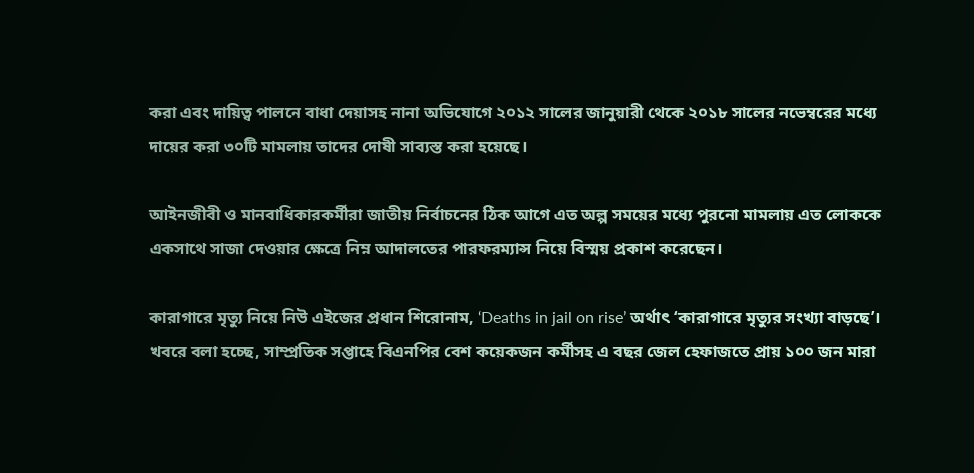করা এবং দায়িত্ব পালনে বাধা দেয়াসহ নানা অভিযোগে ২০১২ সালের জানুয়ারী থেকে ২০১৮ সালের নভেম্বরের মধ্যে দায়ের করা ৩০টি মামলায় তাদের দোষী সাব্যস্ত করা হয়েছে।

আইনজীবী ও মানবাধিকারকর্মীরা জাতীয় নির্বাচনের ঠিক আগে এত অল্প সময়ের মধ্যে পুরনো মামলায় এত লোককে একসাথে সাজা দেওয়ার ক্ষেত্রে নিম্ন আদালতের পারফরম্যান্স নিয়ে বিস্ময় প্রকাশ করেছেন।

কারাগারে মৃত্যু নিয়ে নিউ এইজের প্রধান শিরোনাম, ‘Deaths in jail on rise’ অর্থাৎ ‘কারাগারে মৃত্যুর সংখ্যা বাড়ছে’। খবরে বলা হচ্ছে, সাম্প্রতিক সপ্তাহে বিএনপির বেশ কয়েকজন কর্মীসহ এ বছর জেল হেফাজতে প্রায় ১০০ জন মারা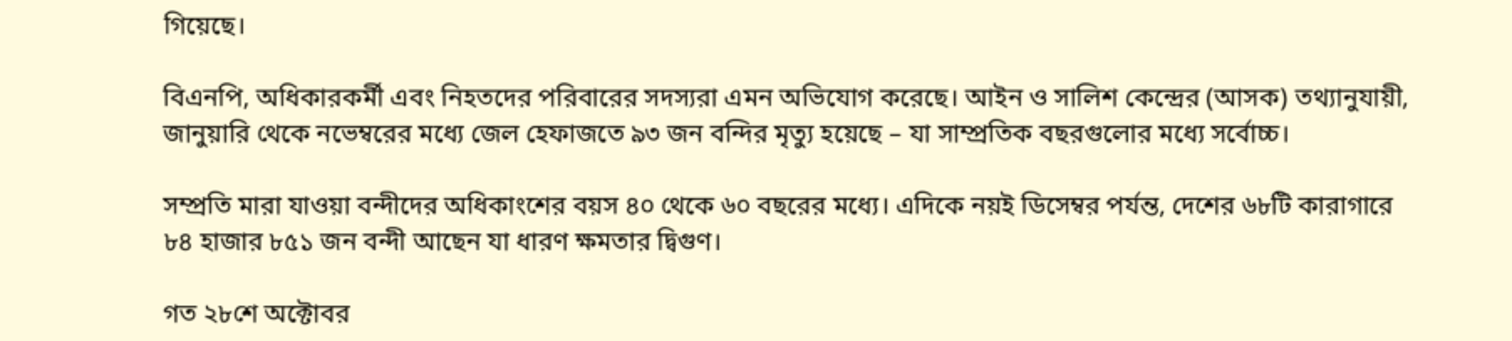গিয়েছে।

বিএনপি, অধিকারকর্মী এবং নিহতদের পরিবারের সদস্যরা এমন অভিযোগ করেছে। আইন ও সালিশ কেন্দ্রের (আসক) তথ্যানুযায়ী, জানুয়ারি থেকে নভেম্বরের মধ্যে জেল হেফাজতে ৯৩ জন বন্দির মৃত্যু হয়েছে – যা সাম্প্রতিক বছরগুলোর মধ্যে সর্বোচ্চ।

সম্প্রতি মারা যাওয়া বন্দীদের অধিকাংশের বয়স ৪০ থেকে ৬০ বছরের মধ্যে। এদিকে নয়ই ডিসেম্বর পর্যন্ত, দেশের ৬৮টি কারাগারে ৮৪ হাজার ৮৫১ জন বন্দী আছেন যা ধারণ ক্ষমতার দ্বিগুণ।

গত ২৮শে অক্টোবর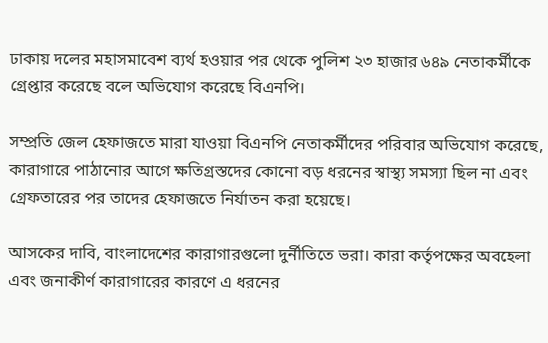ঢাকায় দলের মহাসমাবেশ ব্যর্থ হওয়ার পর থেকে পুলিশ ২৩ হাজার ৬৪৯ নেতাকর্মীকে গ্রেপ্তার করেছে বলে অভিযোগ করেছে বিএনপি।

সম্প্রতি জেল হেফাজতে মারা যাওয়া বিএনপি নেতাকর্মীদের পরিবার অভিযোগ করেছে, কারাগারে পাঠানোর আগে ক্ষতিগ্রস্তদের কোনো বড় ধরনের স্বাস্থ্য সমস্যা ছিল না এবং গ্রেফতারের পর তাদের হেফাজতে নির্যাতন করা হয়েছে।

আসকের দাবি, বাংলাদেশের কারাগারগুলো দুর্নীতিতে ভরা। কারা কর্তৃপক্ষের অবহেলা এবং জনাকীর্ণ কারাগারের কারণে এ ধরনের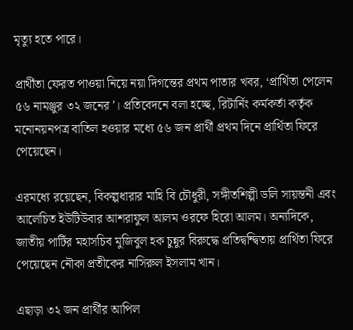মৃত্যু হতে পারে।

প্রার্থীতা ফেরত পাওয়া নিয়ে নয়া দিগন্তের প্রথম পাতার খবর, ‘প্রার্থিতা পেলেন ৫৬ নামঞ্জুর ৩২ জনের’। প্রতিবেদনে বলা হচ্ছে, রিটার্নিং কর্মকর্তা কর্তৃক মনোনয়নপত্র বাতিল হওয়ার মধ্যে ৫৬ জন প্রার্থী প্রথম দিনে প্রার্থিতা ফিরে পেয়েছেন।

এরমধ্যে রয়েছেন, বিকল্পধারার মাহি বি চৌধুরী, সঙ্গীতশিল্পী ডলি সায়ন্তনী এবং আলেচিত ইউটিউবার আশরাফুল আলম ওরফে হিরো আলম। অন্যদিকে, জাতীয় পার্টির মহাসচিব মুজিবুল হক চুন্নুর বিরুদ্ধে প্রতিদ্বন্দ্বিতায় প্রার্থিতা ফিরে পেয়েছেন নৌকা প্রতীকের নাসিরুল ইসলাম খান।

এছাড়া ৩২ জন প্রার্থীর আপিল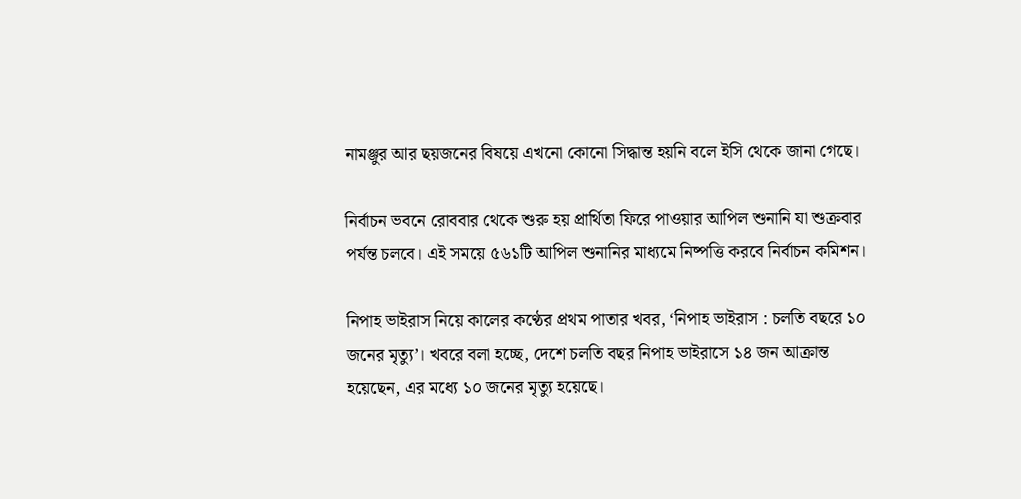নামঞ্জুর আর ছয়জনের বিষয়ে এখনো কোনো সিদ্ধান্ত হয়নি বলে ইসি থেকে জানা গেছে।

নির্বাচন ভবনে রোববার থেকে শুরু হয় প্রার্থিতা ফিরে পাওয়ার আপিল শুনানি যা শুক্রবার পর্যন্ত চলবে। এই সময়ে ৫৬১টি আপিল শুনানির মাধ্যমে নিষ্পত্তি করবে নির্বাচন কমিশন।

নিপাহ ভাইরাস নিয়ে কালের কণ্ঠের প্রথম পাতার খবর, ‘নিপাহ ভাইরাস : চলতি বছরে ১০ জনের মৃত্যু’। খবরে বলা হচ্ছে, দেশে চলতি বছর নিপাহ ভাইরাসে ১৪ জন আক্রান্ত হয়েছেন, এর মধ্যে ১০ জনের মৃত্যু হয়েছে।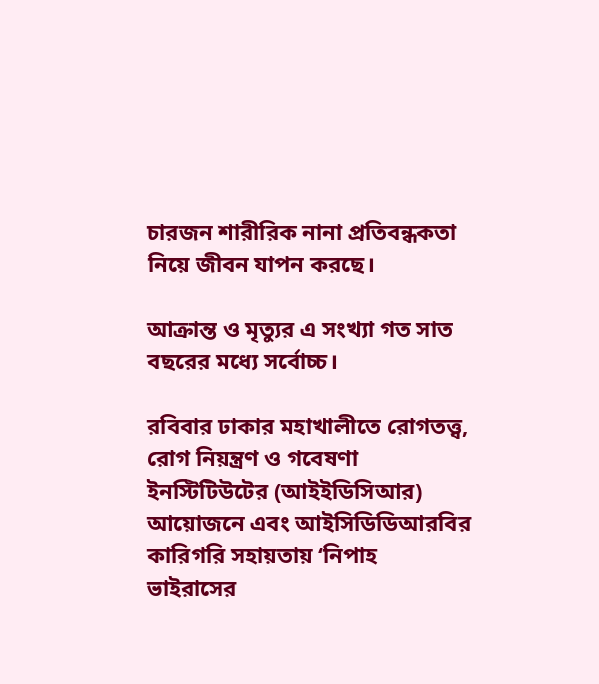চারজন শারীরিক নানা প্রতিবন্ধকতা নিয়ে জীবন যাপন করছে।

আক্রান্ত ও মৃত্যুর এ সংখ্যা গত সাত বছরের মধ্যে সর্বোচ্চ।

রবিবার ঢাকার মহাখালীতে রোগতত্ত্ব, রোগ নিয়ন্ত্রণ ও গবেষণা ইনস্টিটিউটের (আইইডিসিআর) আয়োজনে এবং আইসিডিডিআরবির কারিগরি সহায়তায় ‘নিপাহ ভাইরাসের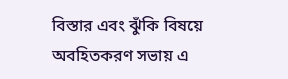বিস্তার এবং ঝুঁকি বিষয়ে অবহিতকরণ সভায় এ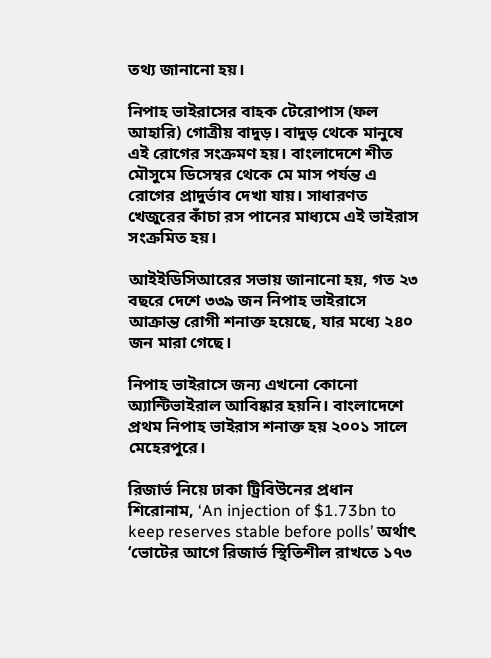তথ্য জানানো হয়।

নিপাহ ভাইরাসের বাহক টেরোপাস (ফল আহারি) গোত্রীয় বাদুড়। বাদুড় থেকে মানুষে এই রোগের সংক্রমণ হয়। বাংলাদেশে শীত মৌসুমে ডিসেম্বর থেকে মে মাস পর্যন্ত এ রোগের প্রাদুর্ভাব দেখা যায়। সাধারণত খেজুরের কাঁচা রস পানের মাধ্যমে এই ভাইরাস সংক্রমিত হয়।

আইইডিসিআরের সভায় জানানো হয়, গত ২৩ বছরে দেশে ৩৩৯ জন নিপাহ ভাইরাসে আক্রান্ত রোগী শনাক্ত হয়েছে, যার মধ্যে ২৪০ জন মারা গেছে।

নিপাহ ভাইরাসে জন্য এখনো কোনো অ্যান্টিভাইরাল আবিষ্কার হয়নি। বাংলাদেশে প্রথম নিপাহ ভাইরাস শনাক্ত হয় ২০০১ সালে মেহেরপুরে।

রিজার্ভ নিয়ে ঢাকা ট্রিবিউনের প্রধান শিরোনাম, ‘An injection of $1.73bn to keep reserves stable before polls’ অর্থাৎ ‘ভোটের আগে রিজার্ভ স্থিতিশীল রাখতে ১৭৩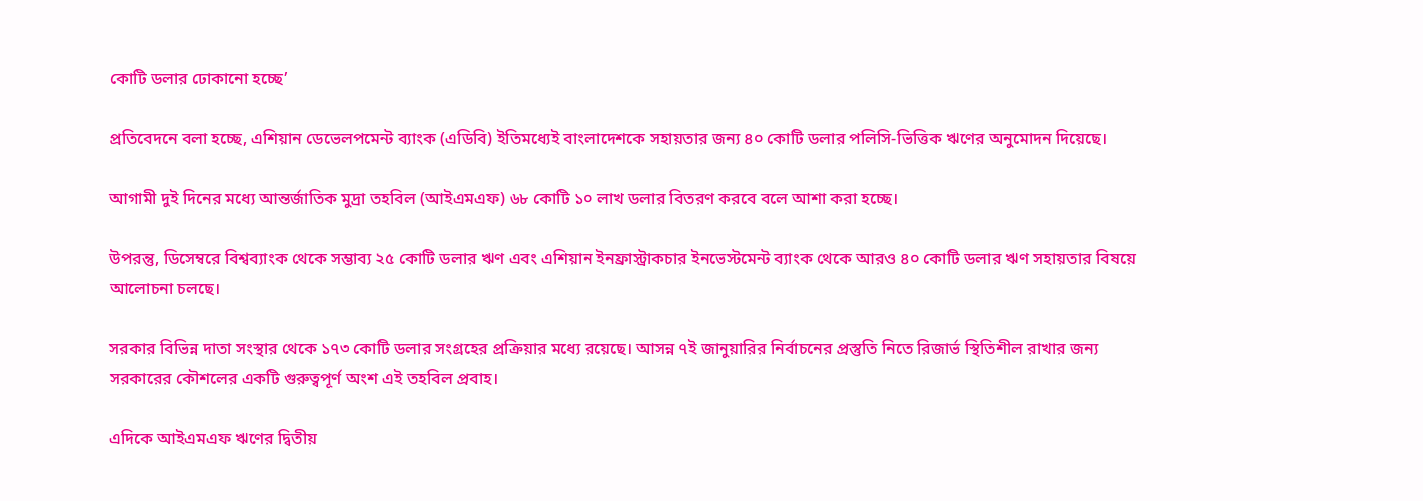কোটি ডলার ঢোকানো হচ্ছে’

প্রতিবেদনে বলা হচ্ছে, এশিয়ান ডেভেলপমেন্ট ব্যাংক (এডিবি) ইতিমধ্যেই বাংলাদেশকে সহায়তার জন্য ৪০ কোটি ডলার পলিসি-ভিত্তিক ঋণের অনুমোদন দিয়েছে।

আগামী দুই দিনের মধ্যে আন্তর্জাতিক মুদ্রা তহবিল (আইএমএফ) ৬৮ কোটি ১০ লাখ ডলার বিতরণ করবে বলে আশা করা হচ্ছে।

উপরন্তু, ডিসেম্বরে বিশ্বব্যাংক থেকে সম্ভাব্য ২৫ কোটি ডলার ঋণ এবং এশিয়ান ইনফ্রাস্ট্রাকচার ইনভেস্টমেন্ট ব্যাংক থেকে আরও ৪০ কোটি ডলার ঋণ সহায়তার বিষয়ে আলোচনা চলছে।

সরকার বিভিন্ন দাতা সংস্থার থেকে ১৭৩ কোটি ডলার সংগ্রহের প্রক্রিয়ার মধ্যে রয়েছে। আসন্ন ৭ই জানুয়ারির নির্বাচনের প্রস্তুতি নিতে রিজার্ভ স্থিতিশীল রাখার জন্য সরকারের কৌশলের একটি গুরুত্বপূর্ণ অংশ এই তহবিল প্রবাহ।

এদিকে আইএমএফ ঋণের দ্বিতীয়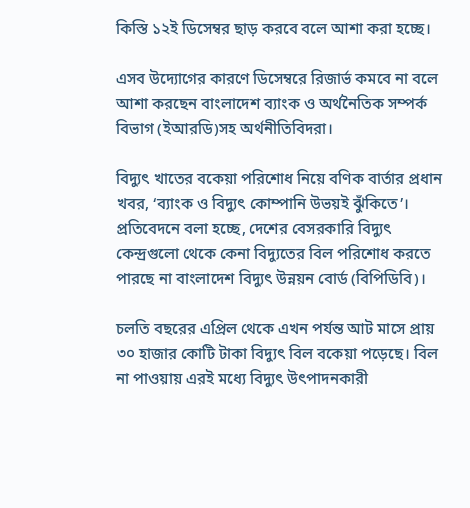কিস্তি ১২ই ডিসেম্বর ছাড় করবে বলে আশা করা হচ্ছে।

এসব উদ্যোগের কারণে ডিসেম্বরে রিজার্ভ কমবে না বলে আশা করছেন বাংলাদেশ ব্যাংক ও অর্থনৈতিক সম্পর্ক বিভাগ (ইআরডি)সহ অর্থনীতিবিদরা।

বিদ্যুৎ খাতের বকেয়া পরিশোধ নিয়ে বণিক বার্তার প্রধান খবর, ‘ব্যাংক ও বিদ্যুৎ কোম্পানি উভয়ই ঝুঁকিতে’। প্রতিবেদনে বলা হচ্ছে, দেশের বেসরকারি বিদ্যুৎ কেন্দ্রগুলো থেকে কেনা বিদ্যুতের বিল পরিশোধ করতে পারছে না বাংলাদেশ বিদ্যুৎ উন্নয়ন বোর্ড (বিপিডিবি)।

চলতি বছরের এপ্রিল থেকে এখন পর্যন্ত আট মাসে প্রায় ৩০ হাজার কোটি টাকা বিদ্যুৎ বিল বকেয়া পড়েছে। বিল না পাওয়ায় এরই মধ্যে বিদ্যুৎ উৎপাদনকারী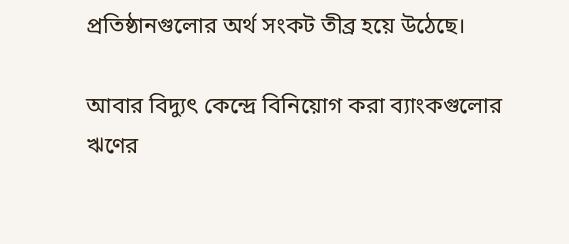প্রতিষ্ঠানগুলোর অর্থ সংকট তীব্র হয়ে উঠেছে।

আবার বিদ্যুৎ কেন্দ্রে বিনিয়োগ করা ব্যাংকগুলোর ঋণের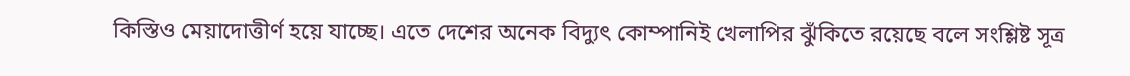কিস্তিও মেয়াদোত্তীর্ণ হয়ে যাচ্ছে। এতে দেশের অনেক বিদ্যুৎ কোম্পানিই খেলাপির ঝুঁকিতে রয়েছে বলে সংশ্লিষ্ট সূত্র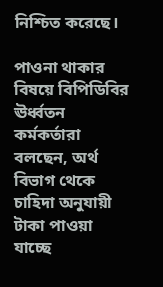নিশ্চিত করেছে।

পাওনা থাকার বিষয়ে বিপিডিবির ঊর্ধ্বতন কর্মকর্তারা বলছেন, অর্থ বিভাগ থেকে চাহিদা অনুযায়ী টাকা পাওয়া যাচ্ছে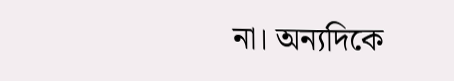না। অন্যদিকে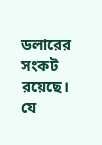ডলারের সংকট রয়েছে। যে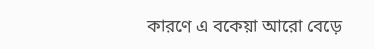কারণে এ বকেয়া আরো বেড়ে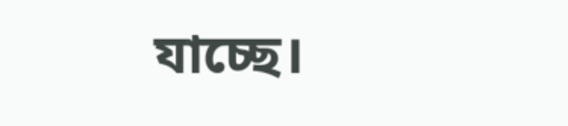যাচ্ছে।